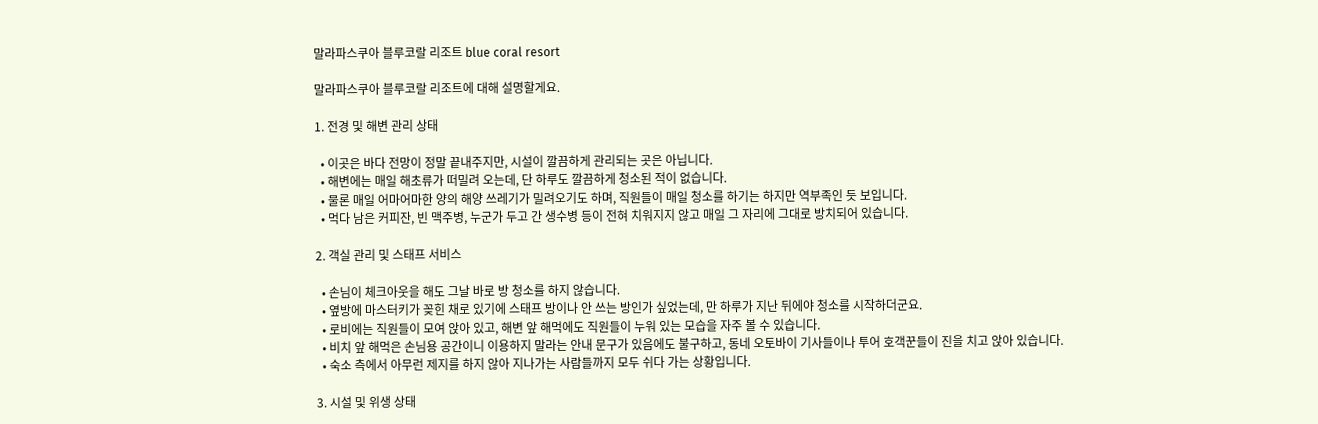말라파스쿠아 블루코랄 리조트 blue coral resort

말라파스쿠아 블루코랄 리조트에 대해 설명할게요.

1. 전경 및 해변 관리 상태

  • 이곳은 바다 전망이 정말 끝내주지만, 시설이 깔끔하게 관리되는 곳은 아닙니다.
  • 해변에는 매일 해초류가 떠밀려 오는데, 단 하루도 깔끔하게 청소된 적이 없습니다.
  • 물론 매일 어마어마한 양의 해양 쓰레기가 밀려오기도 하며, 직원들이 매일 청소를 하기는 하지만 역부족인 듯 보입니다.
  • 먹다 남은 커피잔, 빈 맥주병, 누군가 두고 간 생수병 등이 전혀 치워지지 않고 매일 그 자리에 그대로 방치되어 있습니다.

2. 객실 관리 및 스태프 서비스

  • 손님이 체크아웃을 해도 그날 바로 방 청소를 하지 않습니다.
  • 옆방에 마스터키가 꽂힌 채로 있기에 스태프 방이나 안 쓰는 방인가 싶었는데, 만 하루가 지난 뒤에야 청소를 시작하더군요.
  • 로비에는 직원들이 모여 앉아 있고, 해변 앞 해먹에도 직원들이 누워 있는 모습을 자주 볼 수 있습니다.
  • 비치 앞 해먹은 손님용 공간이니 이용하지 말라는 안내 문구가 있음에도 불구하고, 동네 오토바이 기사들이나 투어 호객꾼들이 진을 치고 앉아 있습니다.
  • 숙소 측에서 아무런 제지를 하지 않아 지나가는 사람들까지 모두 쉬다 가는 상황입니다.

3. 시설 및 위생 상태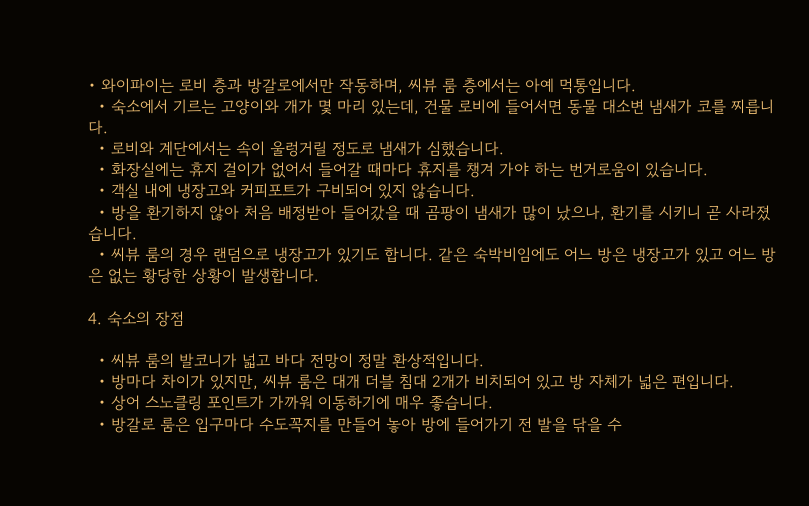• 와이파이는 로비 층과 방갈로에서만 작동하며, 씨뷰 룸 층에서는 아예 먹통입니다.
  • 숙소에서 기르는 고양이와 개가 몇 마리 있는데, 건물 로비에 들어서면 동물 대소변 냄새가 코를 찌릅니다.
  • 로비와 계단에서는 속이 울렁거릴 정도로 냄새가 심했습니다.
  • 화장실에는 휴지 걸이가 없어서 들어갈 때마다 휴지를 챙겨 가야 하는 번거로움이 있습니다.
  • 객실 내에 냉장고와 커피포트가 구비되어 있지 않습니다.
  • 방을 환기하지 않아 처음 배정받아 들어갔을 때 곰팡이 냄새가 많이 났으나, 환기를 시키니 곧 사라졌습니다.
  • 씨뷰 룸의 경우 랜덤으로 냉장고가 있기도 합니다. 같은 숙박비임에도 어느 방은 냉장고가 있고 어느 방은 없는 황당한 상황이 발생합니다.

4. 숙소의 장점

  • 씨뷰 룸의 발코니가 넓고 바다 전망이 정말 환상적입니다.
  • 방마다 차이가 있지만, 씨뷰 룸은 대개 더블 침대 2개가 비치되어 있고 방 자체가 넓은 편입니다.
  • 상어 스노클링 포인트가 가까워 이동하기에 매우 좋습니다.
  • 방갈로 룸은 입구마다 수도꼭지를 만들어 놓아 방에 들어가기 전 발을 닦을 수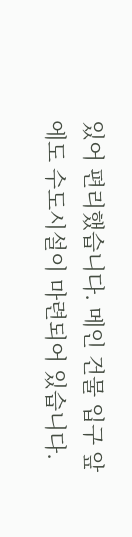있어 편리했습니다. 메인 건물 입구 앞에도 수도시설이 마련되어 있습니다.